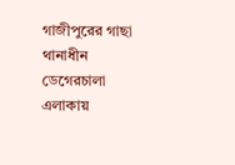গাজীপুরের গাছা থানাধীন ডেগেরচালা এলাকায়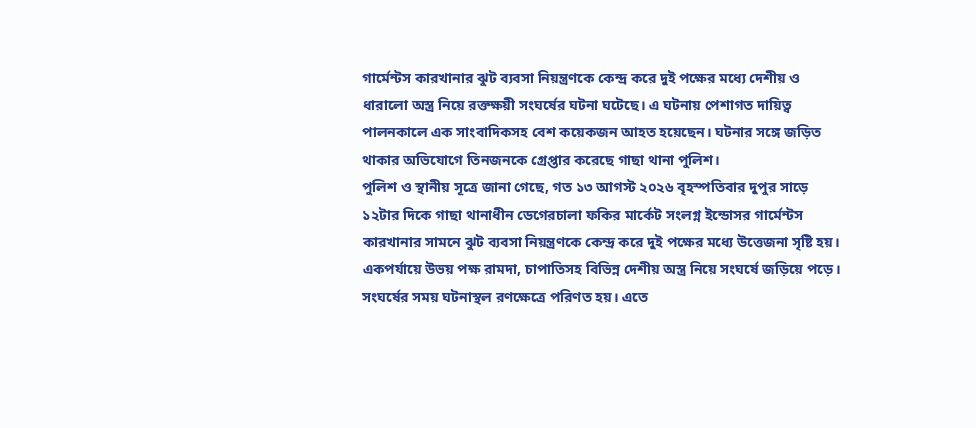গার্মেন্টস কারখানার ঝুট ব্যবসা নিয়ন্ত্রণকে কেন্দ্র করে দুই পক্ষের মধ্যে দেশীয় ও ধারালো অস্ত্র নিয়ে রক্তক্ষয়ী সংঘর্ষের ঘটনা ঘটেছে। এ ঘটনায় পেশাগত দায়িত্ব পালনকালে এক সাংবাদিকসহ বেশ কয়েকজন আহত হয়েছেন। ঘটনার সঙ্গে জড়িত থাকার অভিযোগে তিনজনকে গ্রেপ্তার করেছে গাছা থানা পুলিশ।
পুলিশ ও স্থানীয় সূত্রে জানা গেছে, গত ১৩ আগস্ট ২০২৬ বৃহস্পতিবার দুপুর সাড়ে ১২টার দিকে গাছা থানাধীন ডেগেরচালা ফকির মার্কেট সংলগ্ন ইন্ডোসর গার্মেন্টস কারখানার সামনে ঝুট ব্যবসা নিয়ন্ত্রণকে কেন্দ্র করে দুই পক্ষের মধ্যে উত্তেজনা সৃষ্টি হয়। একপর্যায়ে উভয় পক্ষ রামদা, চাপাতিসহ বিভিন্ন দেশীয় অস্ত্র নিয়ে সংঘর্ষে জড়িয়ে পড়ে।
সংঘর্ষের সময় ঘটনাস্থল রণক্ষেত্রে পরিণত হয়। এতে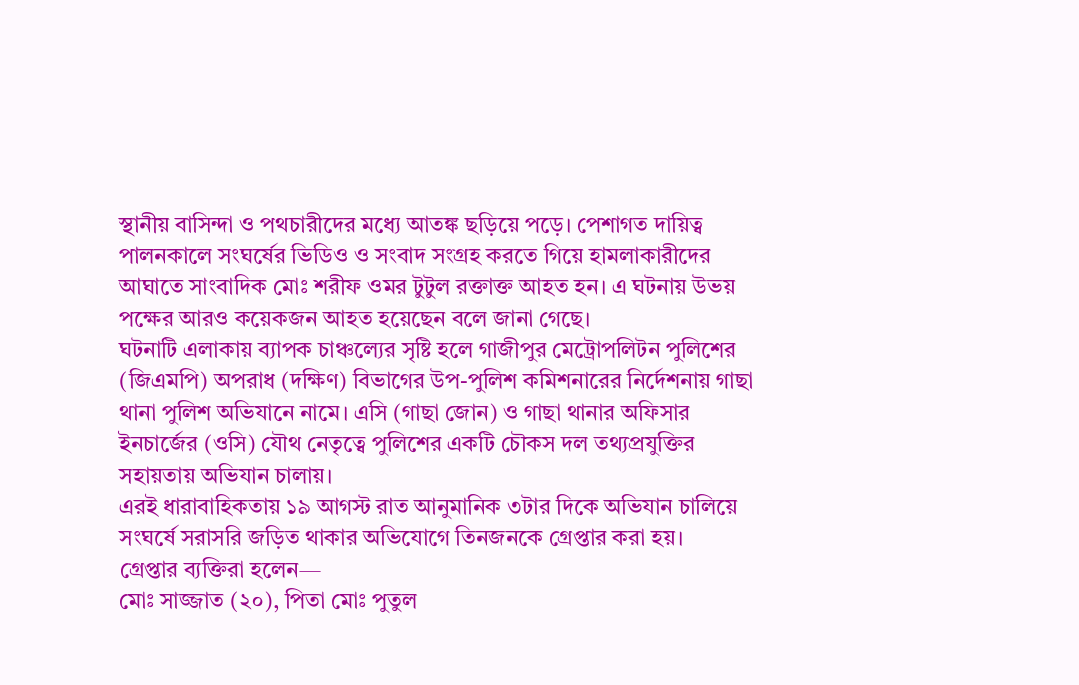স্থানীয় বাসিন্দা ও পথচারীদের মধ্যে আতঙ্ক ছড়িয়ে পড়ে। পেশাগত দায়িত্ব পালনকালে সংঘর্ষের ভিডিও ও সংবাদ সংগ্রহ করতে গিয়ে হামলাকারীদের আঘাতে সাংবাদিক মোঃ শরীফ ওমর টুটুল রক্তাক্ত আহত হন। এ ঘটনায় উভয় পক্ষের আরও কয়েকজন আহত হয়েছেন বলে জানা গেছে।
ঘটনাটি এলাকায় ব্যাপক চাঞ্চল্যের সৃষ্টি হলে গাজীপুর মেট্রোপলিটন পুলিশের (জিএমপি) অপরাধ (দক্ষিণ) বিভাগের উপ-পুলিশ কমিশনারের নির্দেশনায় গাছা থানা পুলিশ অভিযানে নামে। এসি (গাছা জোন) ও গাছা থানার অফিসার ইনচার্জের (ওসি) যৌথ নেতৃত্বে পুলিশের একটি চৌকস দল তথ্যপ্রযুক্তির সহায়তায় অভিযান চালায়।
এরই ধারাবাহিকতায় ১৯ আগস্ট রাত আনুমানিক ৩টার দিকে অভিযান চালিয়ে সংঘর্ষে সরাসরি জড়িত থাকার অভিযোগে তিনজনকে গ্রেপ্তার করা হয়।
গ্রেপ্তার ব্যক্তিরা হলেন—
মোঃ সাজ্জাত (২০), পিতা মোঃ পুতুল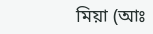মিয়া (আঃ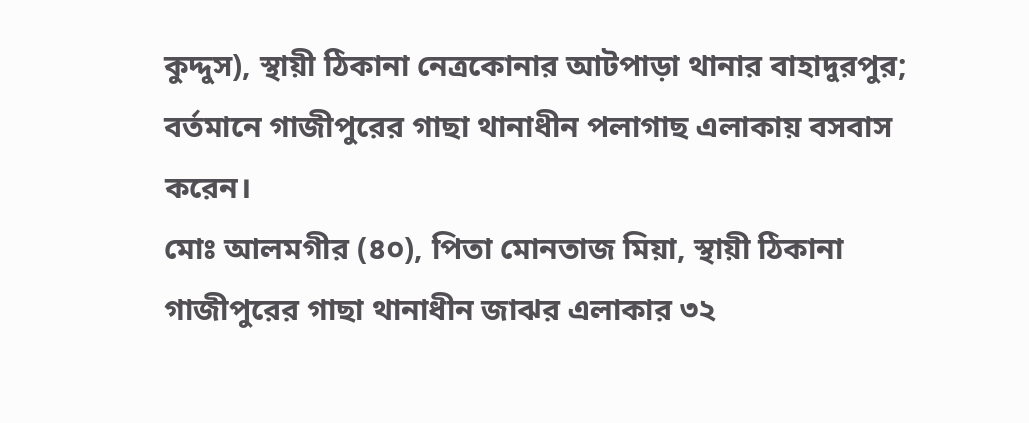কুদ্দুস), স্থায়ী ঠিকানা নেত্রকোনার আটপাড়া থানার বাহাদুরপুর; বর্তমানে গাজীপুরের গাছা থানাধীন পলাগাছ এলাকায় বসবাস করেন।
মোঃ আলমগীর (৪০), পিতা মোনতাজ মিয়া, স্থায়ী ঠিকানা গাজীপুরের গাছা থানাধীন জাঝর এলাকার ৩২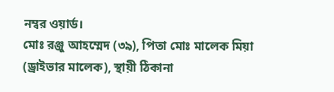নম্বর ওয়ার্ড।
মোঃ রঞ্জু আহম্মেদ (৩৯), পিতা মোঃ মালেক মিয়া (ড্রাইভার মালেক), স্থায়ী ঠিকানা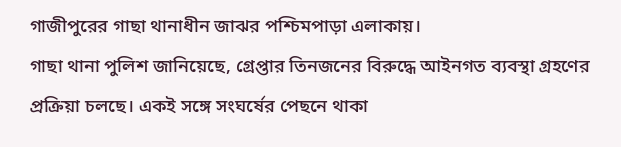গাজীপুরের গাছা থানাধীন জাঝর পশ্চিমপাড়া এলাকায়।
গাছা থানা পুলিশ জানিয়েছে, গ্রেপ্তার তিনজনের বিরুদ্ধে আইনগত ব্যবস্থা গ্রহণের প্রক্রিয়া চলছে। একই সঙ্গে সংঘর্ষের পেছনে থাকা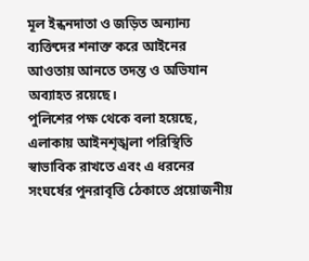মূল ইন্ধনদাতা ও জড়িত অন্যান্য ব্যক্তিদের শনাক্ত করে আইনের আওতায় আনতে তদন্ত ও অভিযান অব্যাহত রয়েছে।
পুলিশের পক্ষ থেকে বলা হয়েছে, এলাকায় আইনশৃঙ্খলা পরিস্থিতি স্বাভাবিক রাখতে এবং এ ধরনের সংঘর্ষের পুনরাবৃত্তি ঠেকাতে প্রয়োজনীয়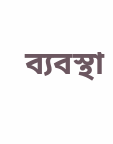ব্যবস্থা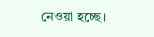নেওয়া হচ্ছে।